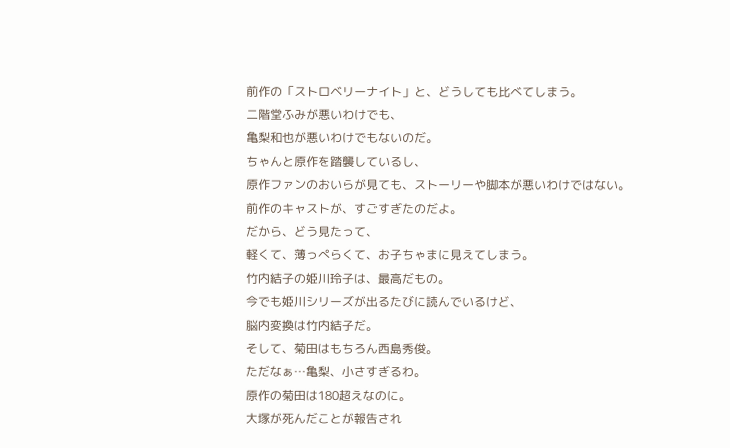前作の「ストロベリーナイト」と、どうしても比べてしまう。
二階堂ふみが悪いわけでも、
亀梨和也が悪いわけでもないのだ。
ちゃんと原作を踏襲しているし、
原作ファンのおいらが見ても、ストーリーや脚本が悪いわけではない。
前作のキャストが、すごすぎたのだよ。
だから、どう見たって、
軽くて、薄っぺらくて、お子ちゃまに見えてしまう。
竹内結子の姫川玲子は、最高だもの。
今でも姫川シリーズが出るたびに読んでいるけど、
脳内変換は竹内結子だ。
そして、菊田はもちろん西島秀俊。
ただなぁ…亀梨、小さすぎるわ。
原作の菊田は180超えなのに。
大塚が死んだことが報告され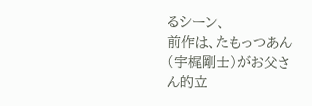るシーン、
前作は、たもっつあん(宇梶剛士)がお父さん的立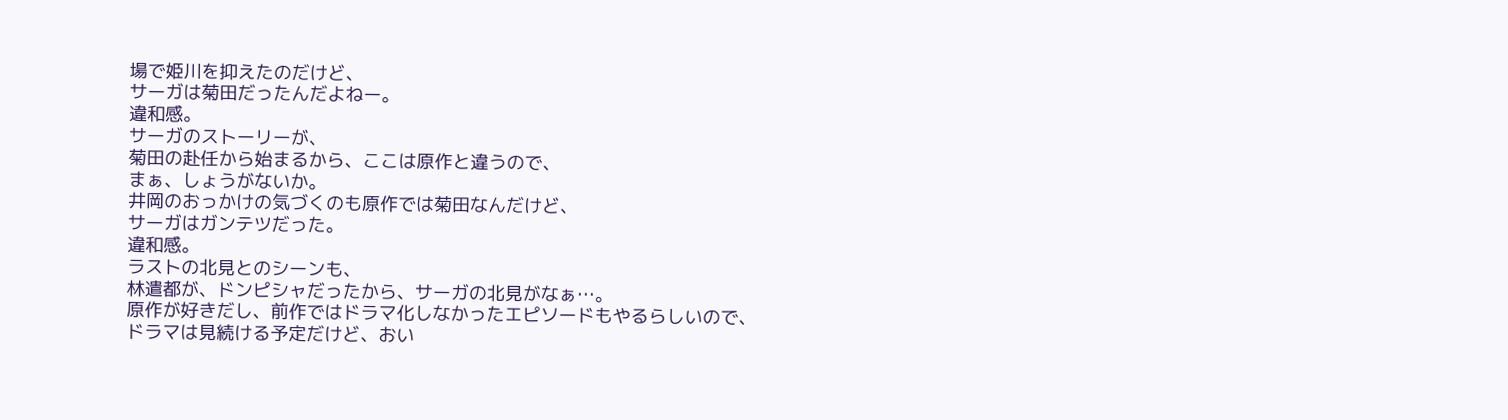場で姫川を抑えたのだけど、
サーガは菊田だったんだよねー。
違和感。
サーガのストーリーが、
菊田の赴任から始まるから、ここは原作と違うので、
まぁ、しょうがないか。
井岡のおっかけの気づくのも原作では菊田なんだけど、
サーガはガンテツだった。
違和感。
ラストの北見とのシーンも、
林遣都が、ドンピシャだったから、サーガの北見がなぁ…。
原作が好きだし、前作ではドラマ化しなかったエピソードもやるらしいので、
ドラマは見続ける予定だけど、おい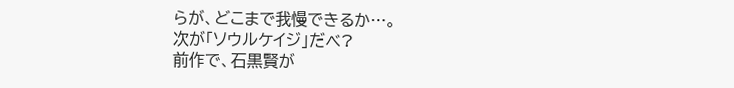らが、どこまで我慢できるか…。
次が「ソウルケイジ」だべ?
前作で、石黒賢が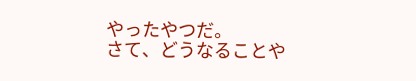やったやつだ。
さて、どうなることや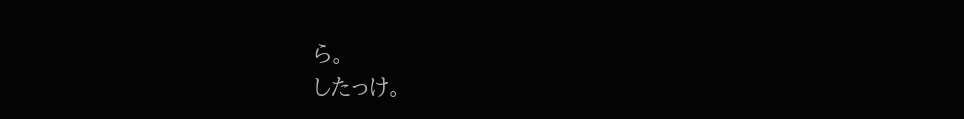ら。
したっけ。